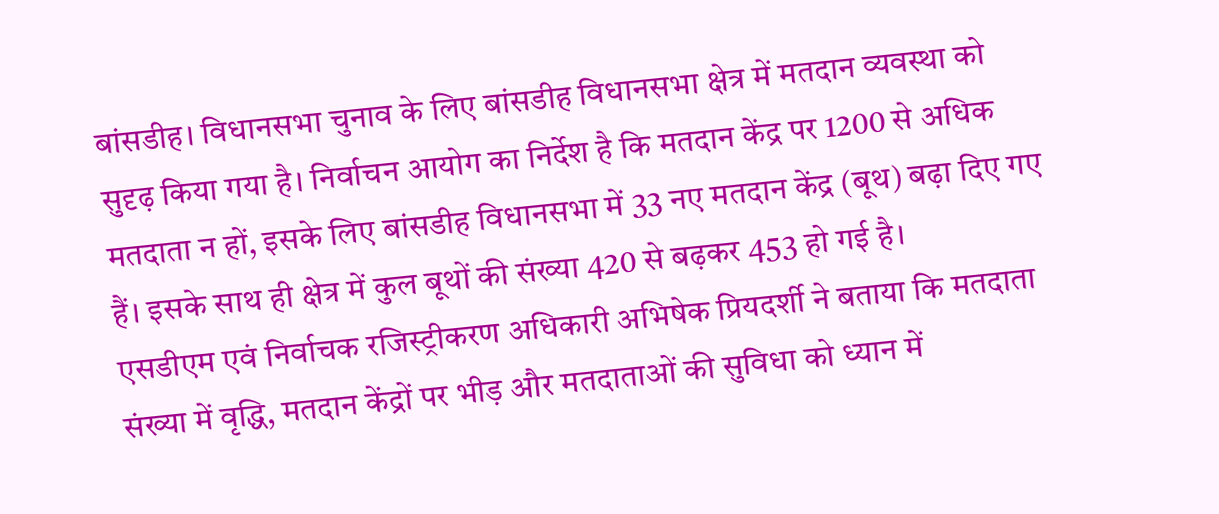बांसडीह। विधानसभा चुनाव के लिए बांसडीह विधानसभा क्षेत्र में मतदान व्यवस्था को सुदृढ़ किया गया है। निर्वाचन आयोग का निर्देश है कि मतदान केंद्र पर 1200 से अधिक मतदाता न हों, इसके लिए बांसडीह विधानसभा में 33 नए मतदान केंद्र (बूथ) बढ़ा दिए गए हैं। इसके साथ ही क्षेत्र में कुल बूथों की संख्या 420 से बढ़कर 453 हो गई है।
एसडीएम एवं निर्वाचक रजिस्ट्रीकरण अधिकारी अभिषेक प्रियदर्शी ने बताया कि मतदाता संख्या में वृद्धि, मतदान केंद्रों पर भीड़ और मतदाताओं की सुविधा को ध्यान में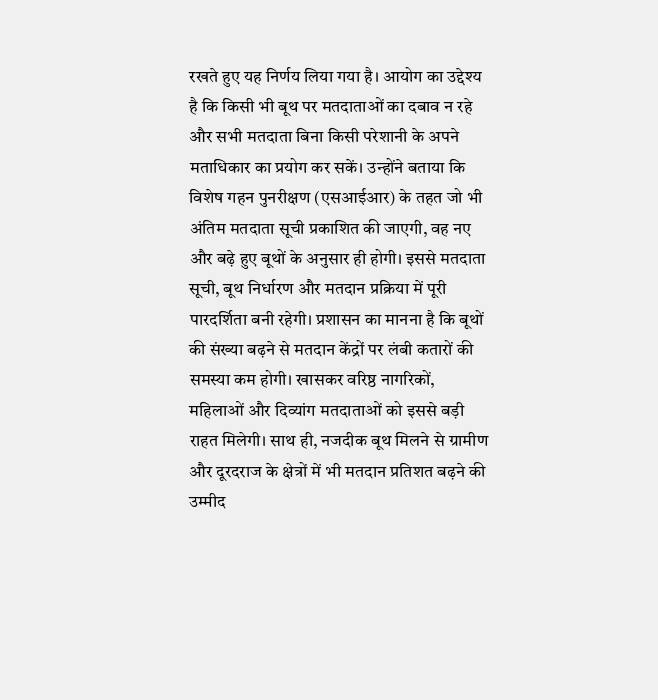रखते हुए यह निर्णय लिया गया है। आयोग का उद्देश्य है कि किसी भी बूथ पर मतदाताओं का दबाव न रहे और सभी मतदाता बिना किसी परेशानी के अपने मताधिकार का प्रयोग कर सकें। उन्होंने बताया कि विशेष गहन पुनरीक्षण (एसआईआर) के तहत जो भी अंतिम मतदाता सूची प्रकाशित की जाएगी, वह नए और बढ़े हुए बूथों के अनुसार ही होगी। इससे मतदाता सूची, बूथ निर्धारण और मतदान प्रक्रिया में पूरी पारदर्शिता बनी रहेगी। प्रशासन का मानना है कि बूथों की संख्या बढ़ने से मतदान केंद्रों पर लंबी कतारों की समस्या कम होगी। खासकर वरिष्ठ नागरिकों, महिलाओं और दिव्यांग मतदाताओं को इससे बड़ी राहत मिलेगी। साथ ही, नजदीक बूथ मिलने से ग्रामीण और दूरदराज के क्षेत्रों में भी मतदान प्रतिशत बढ़ने की उम्मीद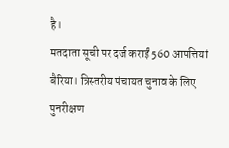है।
मतदाता सूची पर दर्ज कराईं 560 आपत्तियां
बैरिया। त्रिस्तरीय पंचायत चुनाव के लिए पुनरीक्षण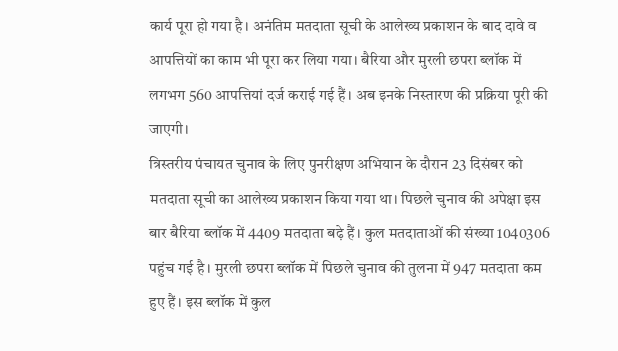कार्य पूरा हो गया है। अनंतिम मतदाता सूची के आलेख्य प्रकाशन के बाद दावे व आपत्तियों का काम भी पूरा कर लिया गया। बैरिया और मुरली छपरा ब्लॉक में लगभग 560 आपत्तियां दर्ज कराई गई हैं। अब इनके निस्तारण की प्रक्रिया पूरी की जाएगी।
त्रिस्तरीय पंचायत चुनाव के लिए पुनरीक्षण अभियान के दौरान 23 दिसंबर को मतदाता सूची का आलेख्य प्रकाशन किया गया था। पिछले चुनाव की अपेक्षा इस बार बैरिया ब्लॉक में 4409 मतदाता बढ़े हैं। कुल मतदाताओं की संख्या 1040306 पहुंच गई है। मुरली छपरा ब्लॉक में पिछले चुनाव की तुलना में 947 मतदाता कम हुए हैं। इस ब्लॉक में कुल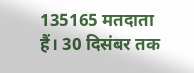135165 मतदाता हैं। 30 दिसंबर तक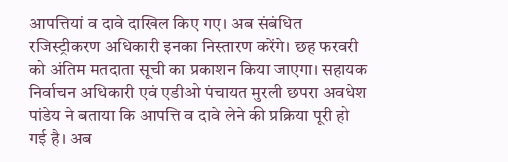आपत्तियां व दावे दाखिल किए गए। अब संबंधित रजिस्ट्रीकरण अधिकारी इनका निस्तारण करेंगे। छह फरवरी को अंतिम मतदाता सूची का प्रकाशन किया जाएगा। सहायक निर्वाचन अधिकारी एवं एडीओ पंचायत मुरली छपरा अवधेश पांडेय ने बताया कि आपत्ति व दावे लेने की प्रक्रिया पूरी हो गई है। अब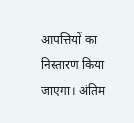आपत्तियों का निस्तारण किया जाएगा। अंतिम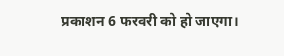प्रकाशन 6 फरवरी को हो जाएगा।